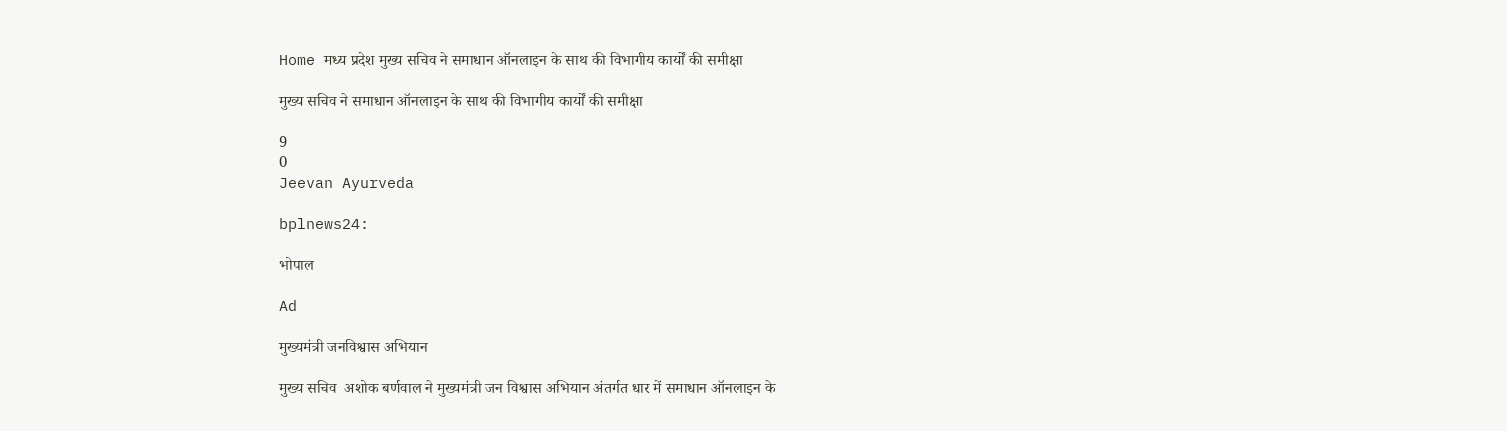Home मध्य प्रदेश मुख्य सचिव ने समाधान ऑनलाइन के साथ की विभागीय कार्यों की समीक्षा

मुख्य सचिव ने समाधान ऑनलाइन के साथ की विभागीय कार्यों की समीक्षा

9
0
Jeevan Ayurveda

bplnews24:

भोपाल

Ad

मुख्यमंत्री जनविश्वास अभियान

मुख्य सचिव  अशोक बर्णवाल ने मुख्यमंत्री जन विश्वास अभियान अंतर्गत धार में समाधान ऑनलाइन के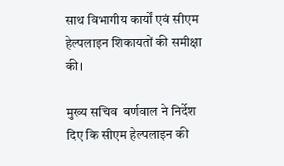साथ विभागीय कार्यों एवं सीएम हेल्पलाइन शिकायतों की समीक्षा की।

मुख्य सचिव  बर्णवाल ने निर्देश दिए कि सीएम हेल्पलाइन की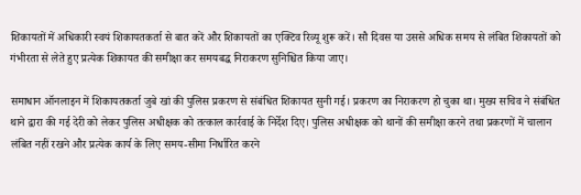शिकायतों में अधिकारी स्वयं शिकायतकर्ता से बात करें और शिकायतों का एक्टिव रिव्यू शुरू करें। सौ दिवस या उससे अधिक समय से लंबित शिकायतों को गंभीरता से लेते हुए प्रत्येक शिकायत की समीक्षा कर समयबद्ध निराकरण सुनिश्चित किया जाए।

समाधान ऑनलाइन में शिकायतकर्ता जुबे खां की पुलिस प्रकरण से संबंधित शिकायत सुनी गई। प्रकरण का निराकरण हो चुका था। मुख्य सचिव ने संबंधित थाने द्वारा की गई देरी को लेकर पुलिस अधीक्षक को तत्काल कार्रवाई के निर्देश दिए। पुलिस अधीक्षक को थानों की समीक्षा करने तथा प्रकरणों में चालान लंबित नहीं रखने और प्रत्येक कार्य के लिए समय-सीमा निर्धारित करने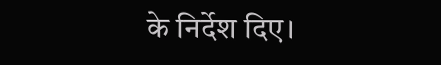के निर्देश दिए।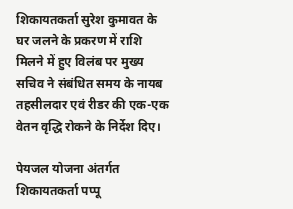शिकायतकर्ता सुरेश कुमावत के घर जलने के प्रकरण में राशि मिलने में हुए विलंब पर मुख्य सचिव ने संबंधित समय के नायब तहसीलदार एवं रीडर की एक-एक वेतन वृद्धि रोकने के निर्देश दिए।

पेयजल योजना अंतर्गत शिकायतकर्ता पप्पू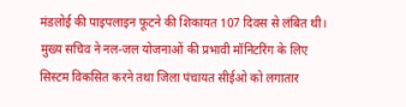मंडलोई की पाइपलाइन फूटने की शिकायत 107 दिवस से लंबित थी। मुख्य सचिव ने नल-जल योजनाओं की प्रभावी मॉनिटरिंग के लिए सिस्टम विकसित करने तथा जिला पंचायत सीईओ को लगातार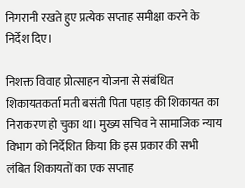निगरानी रखते हुए प्रत्येक सप्ताह समीक्षा करने के निर्देश दिए।

निशक्त विवाह प्रोत्साहन योजना से संबंधित शिकायतकर्ता मती बसंती पिता पहाड़ की शिकायत का निराकरण हो चुका था। मुख्य सचिव ने सामाजिक न्याय विभाग को निर्देशित किया कि इस प्रकार की सभी लंबित शिकायतों का एक सप्ताह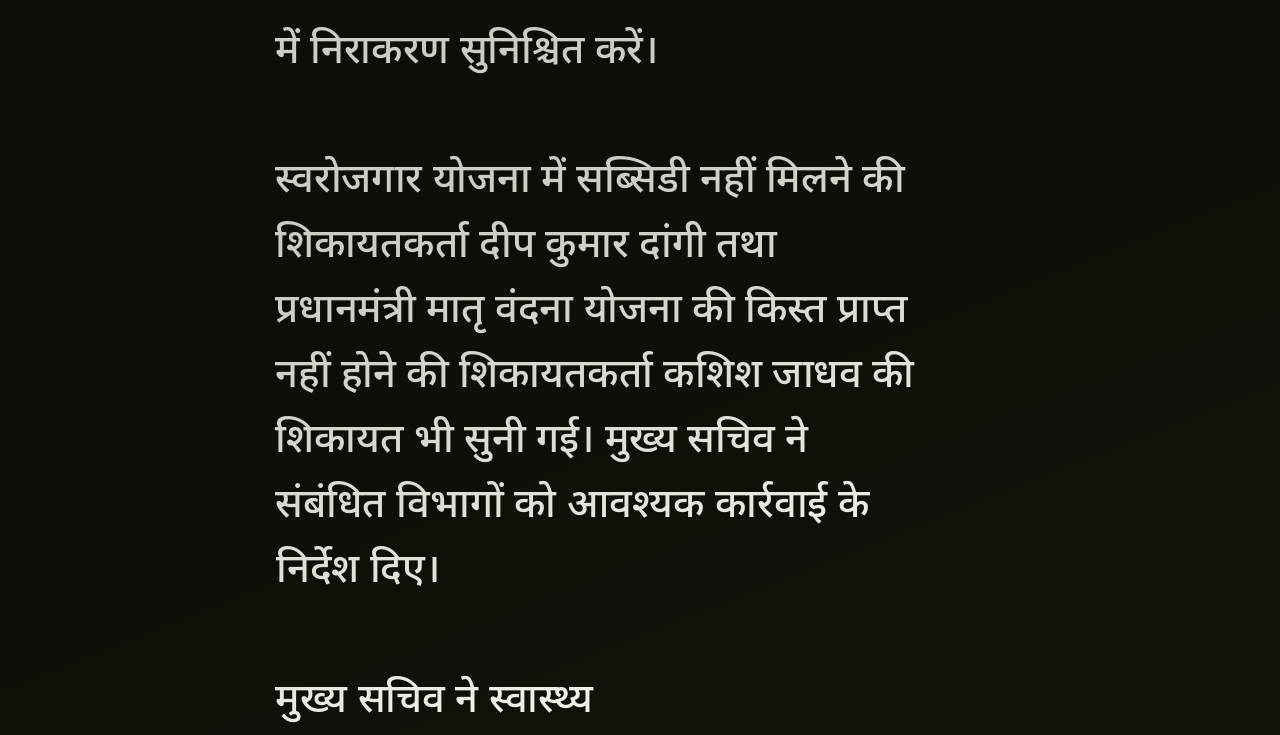में निराकरण सुनिश्चित करें।

स्वरोजगार योजना में सब्सिडी नहीं मिलने की शिकायतकर्ता दीप कुमार दांगी तथा प्रधानमंत्री मातृ वंदना योजना की किस्त प्राप्त नहीं होने की शिकायतकर्ता कशिश जाधव की शिकायत भी सुनी गई। मुख्य सचिव ने संबंधित विभागों को आवश्यक कार्रवाई के निर्देश दिए।

मुख्य सचिव ने स्वास्थ्य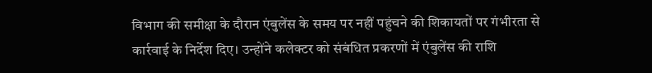विभाग की समीक्षा के दौरान एंबुलेंस के समय पर नहीं पहुंचने की शिकायतों पर गंभीरता से कार्रवाई के निर्देश दिए। उन्होंने कलेक्टर को संबंधित प्रकरणों में एंबुलेंस की राशि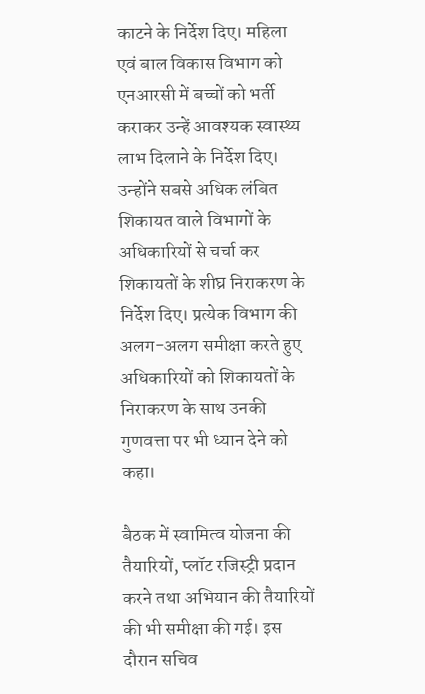काटने के निर्देश दिए। महिला एवं बाल विकास विभाग को एनआरसी में बच्चों को भर्ती कराकर उन्हें आवश्यक स्वास्थ्य लाभ दिलाने के निर्देश दिए। उन्होंने सबसे अधिक लंबित शिकायत वाले विभागों के अधिकारियों से चर्चा कर शिकायतों के शीघ्र निराकरण के निर्देश दिए। प्रत्येक विभाग की अलग-अलग समीक्षा करते हुए अधिकारियों को शिकायतों के निराकरण के साथ उनकी गुणवत्ता पर भी ध्यान देने को कहा।

बैठक में स्वामित्व योजना की तैयारियों, प्लॉट रजिस्ट्री प्रदान करने तथा अभियान की तैयारियों की भी समीक्षा की गई। इस दौरान सचिव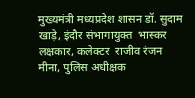मुख्यमंत्री मध्यप्रदेश शासन डॉ. सुदाम खाड़े, इंदौर संभागायुक्त  भास्कर लक्षकार, कलेक्टर  राजीव रंजन मीना, पुलिस अधीक्षक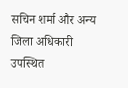सचिन शर्मा और अन्य जिला अधिकारी उपस्थित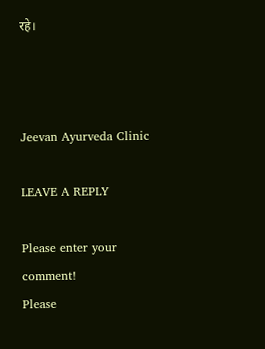रहे।



Jeevan Ayurveda Clinic

LEAVE A REPLY

Please enter your comment!
Please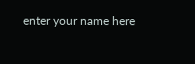enter your name here